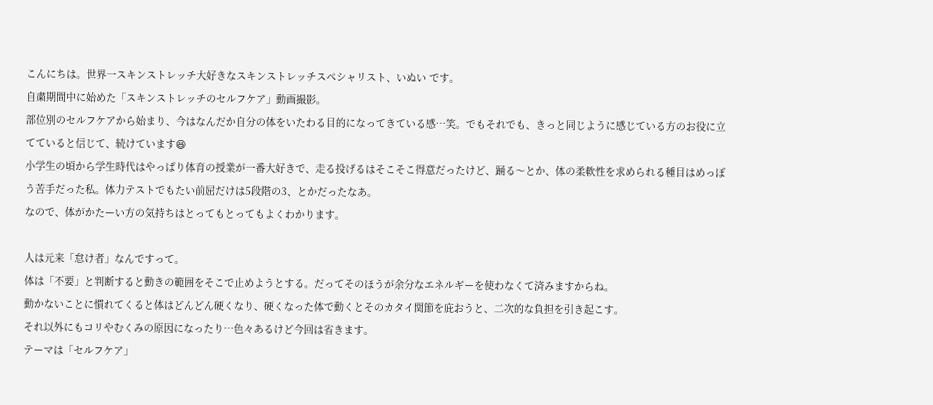こんにちは。世界一スキンストレッチ大好きなスキンストレッチスペシャリスト、いぬい です。
自粛期間中に始めた「スキンストレッチのセルフケア」動画撮影。
部位別のセルフケアから始まり、今はなんだか自分の体をいたわる目的になってきている感…笑。でもそれでも、きっと同じように感じている方のお役に立てていると信じて、続けています😆
小学生の頃から学生時代はやっぱり体育の授業が一番大好きで、走る投げるはそこそこ得意だったけど、踊る〜とか、体の柔軟性を求められる種目はめっぽう苦手だった私。体力テストでもたい前屈だけは5段階の3、とかだったなあ。
なので、体がかたーい方の気持ちはとってもとってもよくわかります。

人は元来「怠け者」なんですって。
体は「不要」と判断すると動きの範囲をそこで止めようとする。だってそのほうが余分なエネルギーを使わなくて済みますからね。
動かないことに慣れてくると体はどんどん硬くなり、硬くなった体で動くとそのカタイ関節を庇おうと、二次的な負担を引き起こす。
それ以外にもコリやむくみの原因になったり…色々あるけど今回は省きます。
テーマは「セルフケア」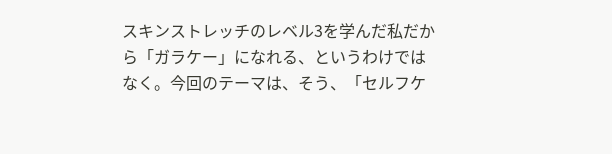スキンストレッチのレベル3を学んだ私だから「ガラケー」になれる、というわけではなく。今回のテーマは、そう、「セルフケ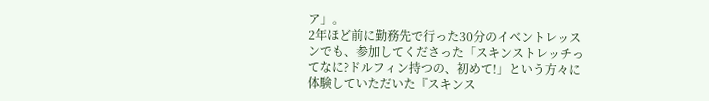ア」。
2年ほど前に勤務先で行った30分のイベントレッスンでも、参加してくださった「スキンストレッチってなに?ドルフィン持つの、初めて!」という方々に体験していただいた『スキンス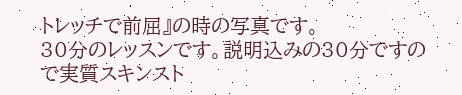トレッチで前屈』の時の写真です。
30分のレッスンです。説明込みの30分ですので実質スキンスト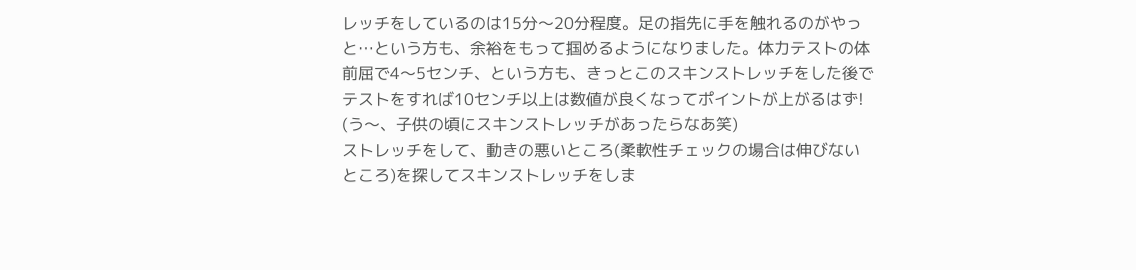レッチをしているのは15分〜20分程度。足の指先に手を触れるのがやっと…という方も、余裕をもって掴めるようになりました。体力テストの体前屈で4〜5センチ、という方も、きっとこのスキンストレッチをした後でテストをすれば10センチ以上は数値が良くなってポイントが上がるはず!
(う〜、子供の頃にスキンストレッチがあったらなあ笑)
ストレッチをして、動きの悪いところ(柔軟性チェックの場合は伸びないところ)を探してスキンストレッチをしま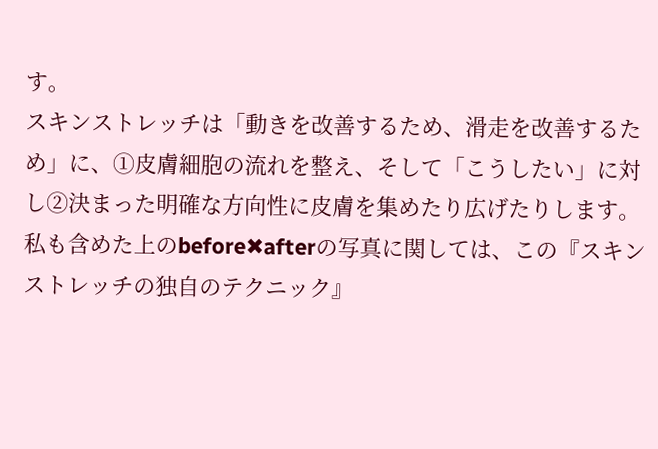す。
スキンストレッチは「動きを改善するため、滑走を改善するため」に、①皮膚細胞の流れを整え、そして「こうしたい」に対し②決まった明確な方向性に皮膚を集めたり広げたりします。
私も含めた上のbefore✖afterの写真に関しては、この『スキンストレッチの独自のテクニック』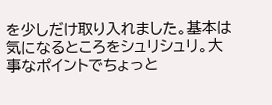を少しだけ取り入れました。基本は気になるところをシュリシュリ。大事なポイントでちょっと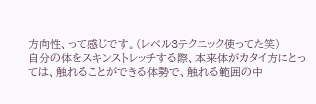方向性、って感じです。(レベル3テクニック使ってた笑)
自分の体をスキンストレッチする際、本来体がカタイ方にとっては、触れることができる体勢で、触れる範囲の中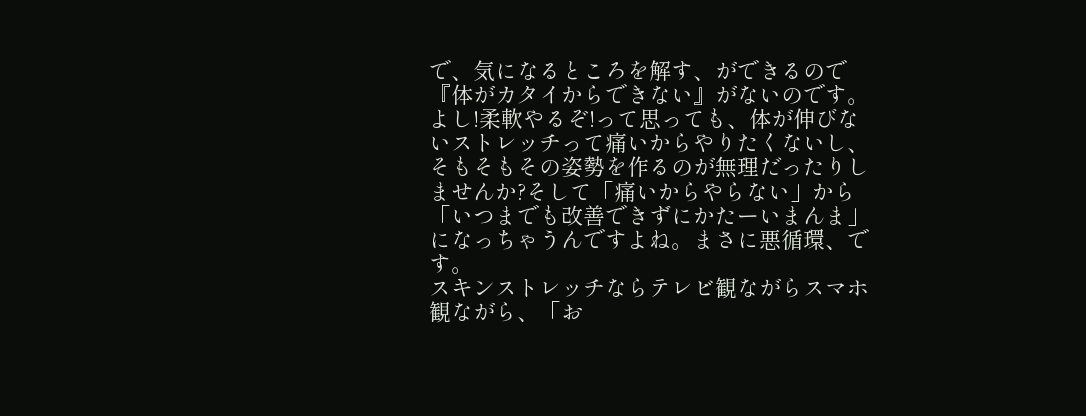で、気になるところを解す、ができるので『体がカタイからできない』がないのです。よし!柔軟やるぞ!って思っても、体が伸びないストレッチって痛いからやりたくないし、そもそもその姿勢を作るのが無理だったりしませんか?そして「痛いからやらない」から「いつまでも改善できずにかたーいまんま」になっちゃうんですよね。まさに悪循環、です。
スキンストレッチならテレビ観ながらスマホ観ながら、「お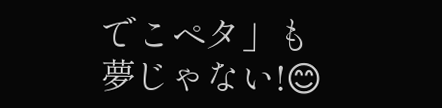でこペタ」も夢じゃない!😊